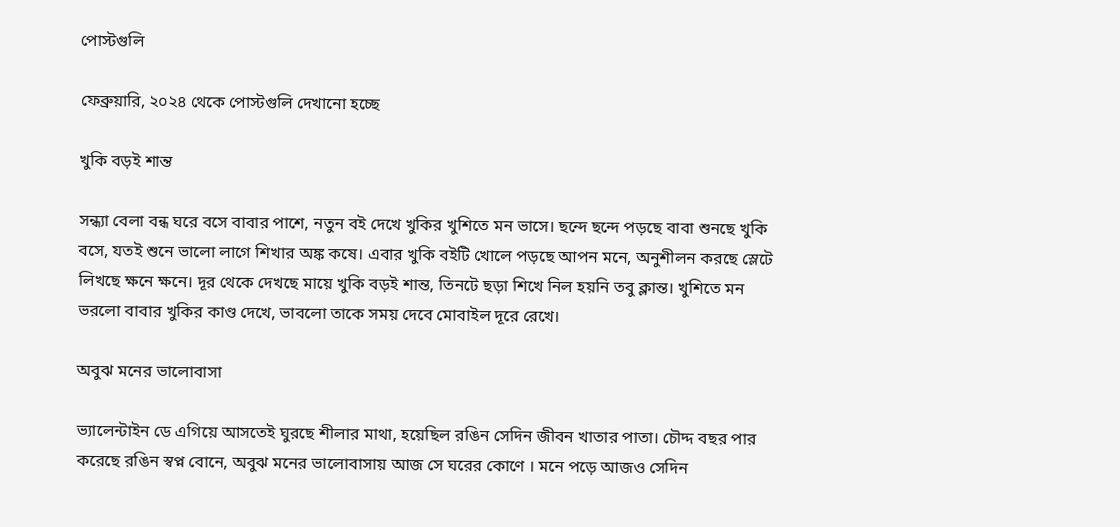পোস্টগুলি

ফেব্রুয়ারি, ২০২৪ থেকে পোস্টগুলি দেখানো হচ্ছে

খুকি বড়ই শান্ত

সন্ধ্যা বেলা বন্ধ ঘরে বসে বাবার পাশে, নতুন বই দেখে খুকির খুশিতে মন ভাসে। ছন্দে ছন্দে পড়ছে বাবা শুনছে খুকি বসে, যতই শুনে ভালো লাগে শিখার অঙ্ক কষে। এবার খুকি বইটি খোলে পড়ছে আপন মনে, অনুশীলন করছে স্লেটে লিখছে ক্ষনে ক্ষনে। দূর থেকে দেখছে মায়ে খুকি বড়ই শান্ত, তিনটে ছড়া শিখে নিল হয়নি তবু ক্লান্ত। খুশিতে মন ভরলো বাবার খুকির কাণ্ড দেখে, ভাবলো তাকে সময় দেবে মোবাইল দূরে রেখে।

অবুঝ মনের ভালোবাসা

ভ্যালেন্টাইন ডে এগিয়ে আসতেই ঘুরছে শীলার মাথা, হয়েছিল রঙিন সেদিন জীবন খাতার পাতা। চৌদ্দ বছর পার করেছে রঙিন স্বপ্ন বোনে, অবুঝ মনের ভালোবাসায় আজ সে ঘরের কোণে । মনে পড়ে আজও সেদিন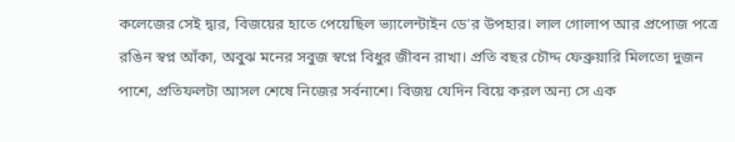কলেজের সেই দ্বার, বিজয়ের হাতে পেয়েছিল ভ্যালেন্টাইন ডে'র উপহার। লাল গোলাপ আর প্রপোজ পত্রে রঙিন স্বপ্ন আঁকা, অবুঝ মনের সবুজ স্বপ্নে বিধুর জীবন রাখা। প্রতি বছর চৌদ্দ ফেব্রুয়ারি মিলতো দুজন পাশে, প্রতিফলটা আসল শেষে নিজের সর্বনাশে। বিজয় যেদিন বিয়ে করল অন্য সে এক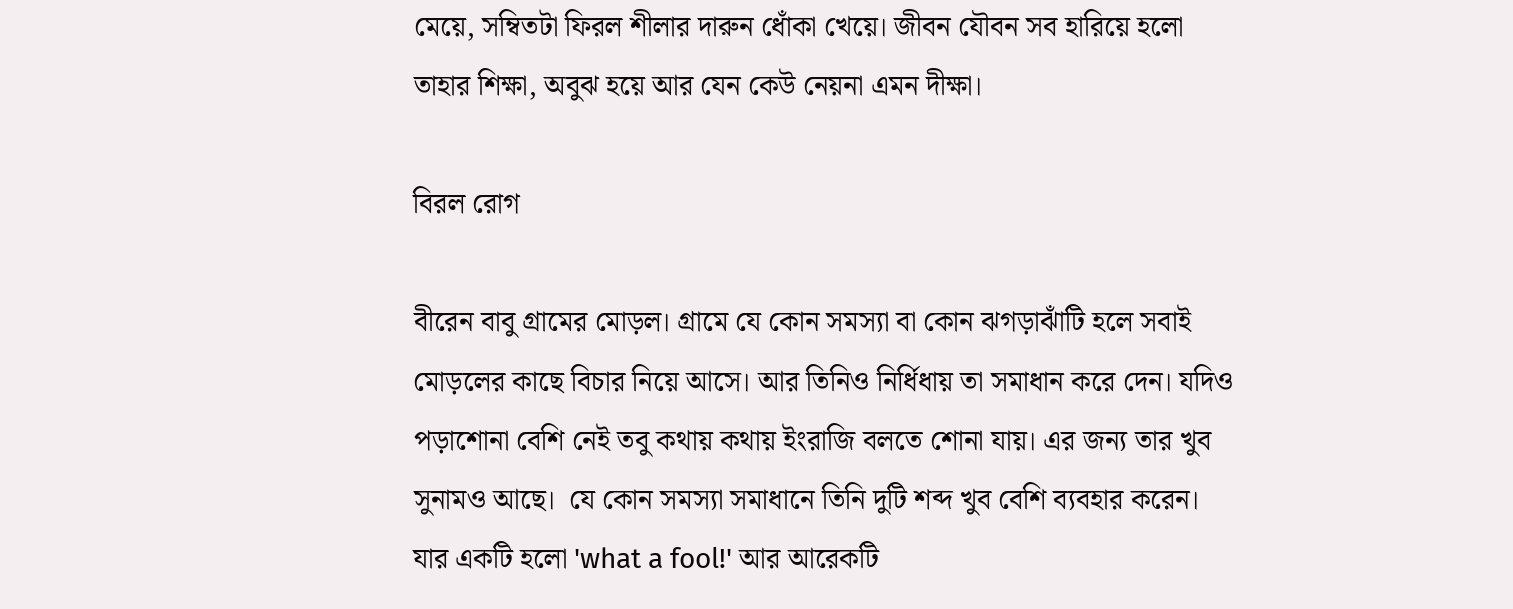মেয়ে, সম্বিতটা ফিরল শীলার দারুন ধোঁকা খেয়ে। জীবন যৌবন সব হারিয়ে হলো তাহার শিক্ষা, অবুঝ হয়ে আর যেন কেউ নেয়না এমন দীক্ষা।

বিরল রোগ

বীরেন বাবু গ্রামের মোড়ল। গ্রামে যে কোন সমস্যা বা কোন ঝগড়াঝাঁটি হলে সবাই মোড়লের কাছে বিচার নিয়ে আসে। আর তিনিও নির্ধিধায় তা সমাধান করে দেন। যদিও পড়াশোনা বেশি নেই তবু কথায় কথায় ইংরাজি বলতে শোনা যায়। এর জন্য তার খুব সুনামও আছে।  যে কোন সমস্যা সমাধানে তিনি দুটি শব্দ খুব বেশি ব্যবহার করেন। যার একটি হলো 'what a fool!' আর আরেকটি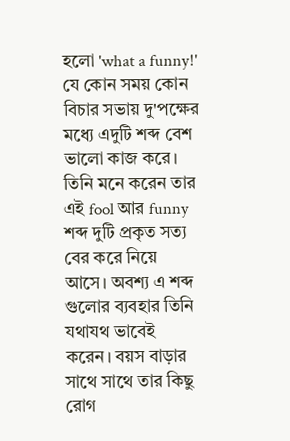হলো 'what a funny!' যে কোন সময় কোন বিচার সভায় দু'পক্ষের মধ্যে এদুটি শব্দ বেশ ভালো কাজ করে। তিনি মনে করেন তার এই fool আর funny শব্দ দুটি প্রকৃত সত্য বের করে নিয়ে আসে। অবশ্য এ শব্দ গুলোর ব্যবহার তিনি যথাযথ ভাবেই করেন। বয়স বাড়ার সাথে সাথে তার কিছু রোগ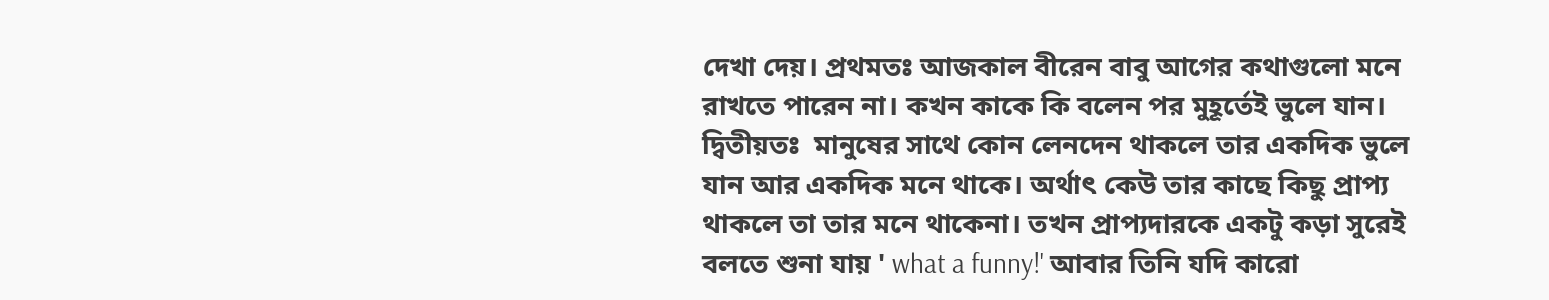দেখা দেয়। প্রথমতঃ আজকাল বীরেন বাবু আগের কথাগুলো মনে রাখতে পারেন না। কখন কাকে কি বলেন পর মুহূর্তেই ভুলে যান। দ্বিতীয়তঃ  মানুষের সাথে কোন লেনদেন থাকলে তার একদিক ভুলে যান আর একদিক মনে থাকে। অর্থাৎ কেউ তার কাছে কিছু প্রাপ্য থাকলে তা তার মনে থাকেনা। তখন প্রাপ্যদারকে একটু কড়া সুরেই বলতে শুনা যায় ' what a funny!' আবার তিনি যদি কারো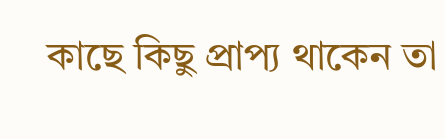কাছে কিছু প্রাপ্য থাকেন তা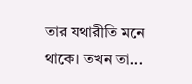তার যথারীতি মনে থাকে। তখন তা...